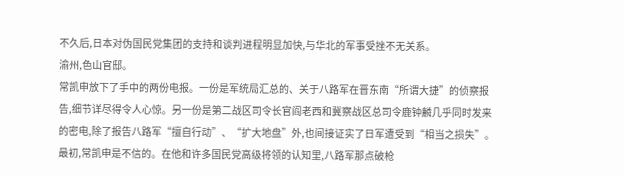不久后,日本对伪国民党集团的支持和谈判进程明显加快,与华北的军事受挫不无关系。
渝州,色山官邸。
常凯申放下了手中的两份电报。一份是军统局汇总的、关于八路军在晋东南“所谓大捷”的侦察报告,细节详尽得令人心惊。另一份是第二战区司令长官阎老西和冀察战区总司令鹿钟麟几乎同时发来的密电,除了报告八路军“擅自行动”、“扩大地盘”外,也间接证实了日军遭受到“相当之损失”。
最初,常凯申是不信的。在他和许多国民党高级将领的认知里,八路军那点破枪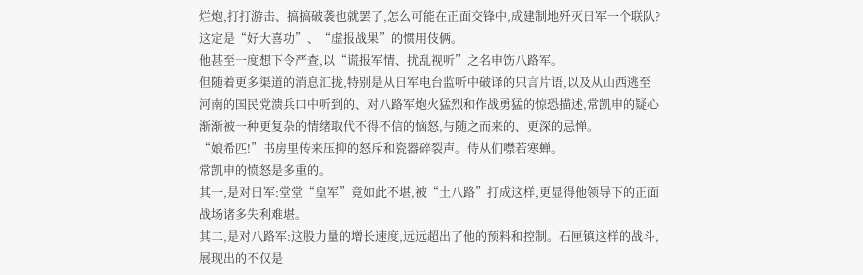烂炮,打打游击、搞搞破袭也就罢了,怎么可能在正面交锋中,成建制地歼灭日军一个联队?
这定是“好大喜功”、“虚报战果”的惯用伎俩。
他甚至一度想下令严查,以“谎报军情、扰乱视听”之名申饬八路军。
但随着更多渠道的消息汇拢,特别是从日军电台监听中破译的只言片语,以及从山西逃至河南的国民党溃兵口中听到的、对八路军炮火猛烈和作战勇猛的惊恐描述,常凯申的疑心渐渐被一种更复杂的情绪取代不得不信的恼怒,与随之而来的、更深的忌惮。
“娘希匹!”书房里传来压抑的怒斥和瓷器碎裂声。侍从们噤若寒蝉。
常凯申的愤怒是多重的。
其一,是对日军:堂堂“皇军”竟如此不堪,被“土八路”打成这样,更显得他领导下的正面战场诸多失利难堪。
其二,是对八路军:这股力量的增长速度,远远超出了他的预料和控制。石匣镇这样的战斗,展现出的不仅是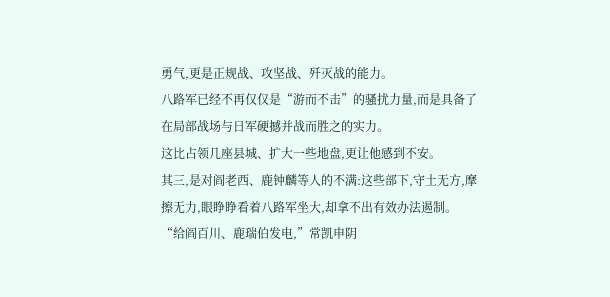勇气,更是正规战、攻坚战、歼灭战的能力。
八路军已经不再仅仅是“游而不击”的骚扰力量,而是具备了在局部战场与日军硬撼并战而胜之的实力。
这比占领几座县城、扩大一些地盘,更让他感到不安。
其三,是对阎老西、鹿钟麟等人的不满:这些部下,守土无方,摩擦无力,眼睁睁看着八路军坐大,却拿不出有效办法遏制。
“给阎百川、鹿瑞伯发电,”常凯申阴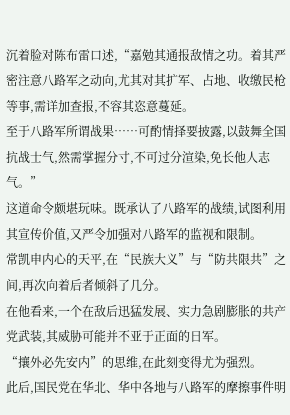沉着脸对陈布雷口述,“嘉勉其通报敌情之功。着其严密注意八路军之动向,尤其对其扩军、占地、收缴民枪等事,需详加查报,不容其恣意蔓延。
至于八路军所谓战果……可酌情择要披露,以鼓舞全国抗战士气,然需掌握分寸,不可过分渲染,免长他人志气。”
这道命令颇堪玩味。既承认了八路军的战绩,试图利用其宣传价值,又严令加强对八路军的监视和限制。
常凯申内心的天平,在“民族大义”与“防共限共”之间,再次向着后者倾斜了几分。
在他看来,一个在敌后迅猛发展、实力急剧膨胀的共产党武装,其威胁可能并不亚于正面的日军。
“攘外必先安内”的思维,在此刻变得尤为强烈。
此后,国民党在华北、华中各地与八路军的摩擦事件明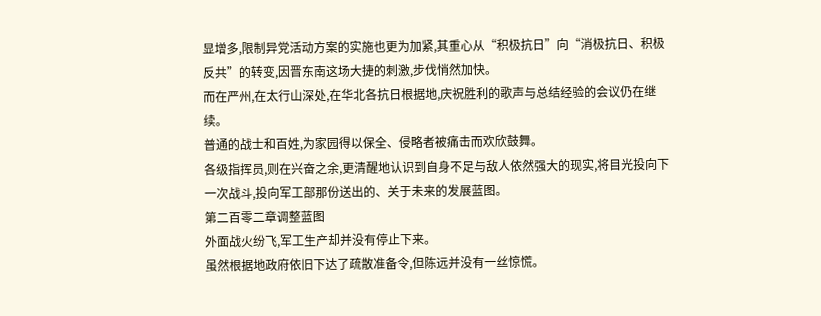显增多,限制异党活动方案的实施也更为加紧,其重心从“积极抗日”向“消极抗日、积极反共”的转变,因晋东南这场大捷的刺激,步伐悄然加快。
而在严州,在太行山深处,在华北各抗日根据地,庆祝胜利的歌声与总结经验的会议仍在继续。
普通的战士和百姓,为家园得以保全、侵略者被痛击而欢欣鼓舞。
各级指挥员,则在兴奋之余,更清醒地认识到自身不足与敌人依然强大的现实,将目光投向下一次战斗,投向军工部那份送出的、关于未来的发展蓝图。
第二百零二章调整蓝图
外面战火纷飞,军工生产却并没有停止下来。
虽然根据地政府依旧下达了疏散准备令,但陈远并没有一丝惊慌。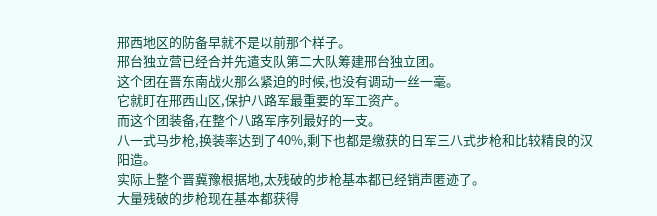邢西地区的防备早就不是以前那个样子。
邢台独立营已经合并先遣支队第二大队筹建邢台独立团。
这个团在晋东南战火那么紧迫的时候,也没有调动一丝一毫。
它就盯在邢西山区,保护八路军最重要的军工资产。
而这个团装备,在整个八路军序列最好的一支。
八一式马步枪,换装率达到了40%,剩下也都是缴获的日军三八式步枪和比较精良的汉阳造。
实际上整个晋冀豫根据地,太残破的步枪基本都已经销声匿迹了。
大量残破的步枪现在基本都获得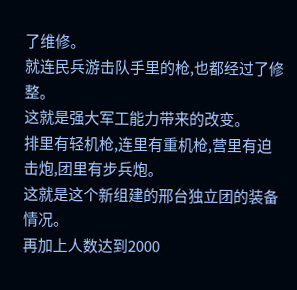了维修。
就连民兵游击队手里的枪,也都经过了修整。
这就是强大军工能力带来的改变。
排里有轻机枪,连里有重机枪,营里有迫击炮,团里有步兵炮。
这就是这个新组建的邢台独立团的装备情况。
再加上人数达到2000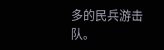多的民兵游击队。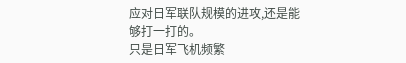应对日军联队规模的进攻,还是能够打一打的。
只是日军飞机频繁